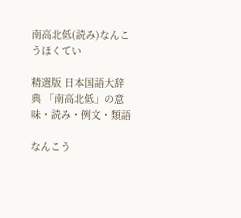南高北低(読み)なんこうほくてい

精選版 日本国語大辞典 「南高北低」の意味・読み・例文・類語

なんこう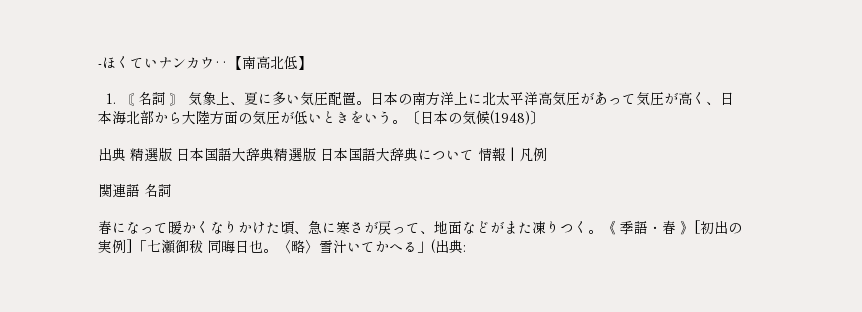‐ほくていナンカウ‥【南高北低】

  1. 〘 名詞 〙 気象上、夏に多い気圧配置。日本の南方洋上に北太平洋高気圧があって気圧が高く、日本海北部から大陸方面の気圧が低いときをいう。〔日本の気候(1948)〕

出典 精選版 日本国語大辞典精選版 日本国語大辞典について 情報 | 凡例

関連語 名詞

春になって暖かくなりかけた頃、急に寒さが戻って、地面などがまた凍りつく。《 季語・春 》[初出の実例]「七瀬御秡 同晦日也。〈略〉雪汁いてかへる」(出典: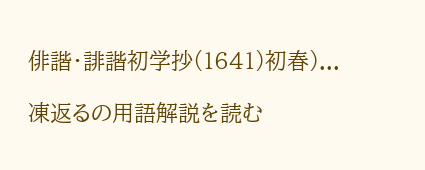俳諧・誹諧初学抄(1641)初春)...

凍返るの用語解説を読む